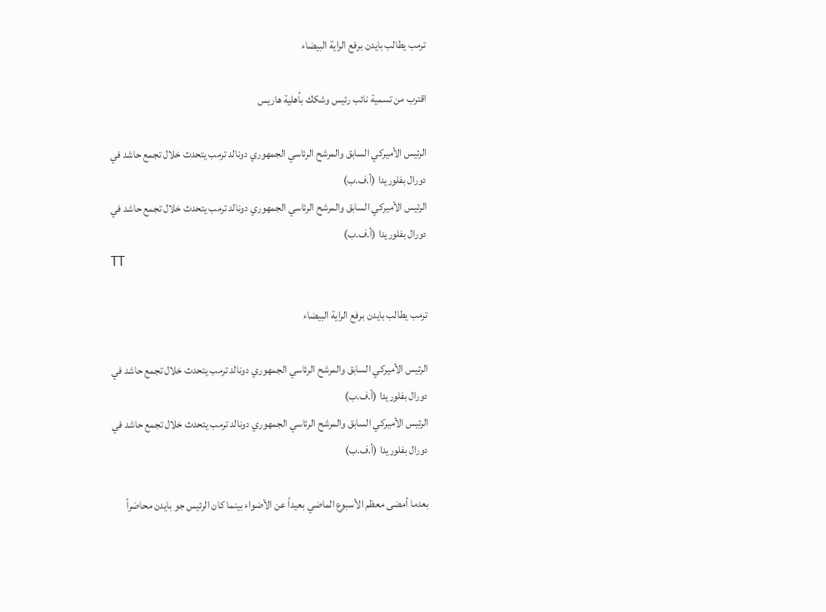ترمب يطالب بايدن برفع الراية البيضاء

اقترب من تسمية نائب رئيس وشكك بأهلية هاريس

الرئيس الأميركي السابق والمرشح الرئاسي الجمهوري دونالد ترمب يتحدث خلال تجمع حاشد في دورال بفلوريدا (أ.ف.ب)
الرئيس الأميركي السابق والمرشح الرئاسي الجمهوري دونالد ترمب يتحدث خلال تجمع حاشد في دورال بفلوريدا (أ.ف.ب)
TT

ترمب يطالب بايدن برفع الراية البيضاء

الرئيس الأميركي السابق والمرشح الرئاسي الجمهوري دونالد ترمب يتحدث خلال تجمع حاشد في دورال بفلوريدا (أ.ف.ب)
الرئيس الأميركي السابق والمرشح الرئاسي الجمهوري دونالد ترمب يتحدث خلال تجمع حاشد في دورال بفلوريدا (أ.ف.ب)

بعدما أمضى معظم الأسبوع الماضي بعيداً عن الأضواء بينما كان الرئيس جو بايدن محاصَراً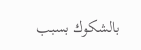بالشكوك بسبب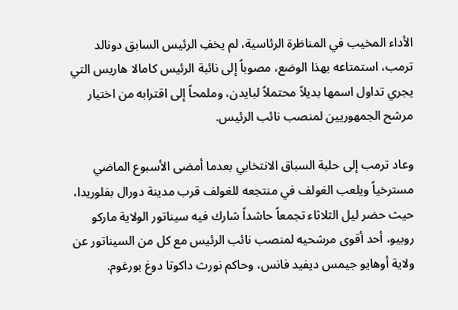الأداء المخيب في المناظرة الرئاسية، لم يخفِ الرئيس السابق دونالد ترمب، استمتاعه بهذا الوضع، مصوباً إلى نائبة الرئيس كامالا هاريس التي يجري تداول اسمها بديلاً محتملاً لبايدن، وملمحاً إلى اقترابه من اختيار مرشح الجمهوريين لمنصب نائب الرئيس.

وعاد ترمب إلى حلبة السباق الانتخابي بعدما أمضى الأسبوع الماضي مسترخياً ويلعب الغولف في منتجعه للغولف قرب مدينة دورال بفلوريدا، حيث حضر ليل الثلاثاء تجمعاً حاشداً شارك فيه سيناتور الولاية ماركو روبيو، أحد أقوى مرشحيه لمنصب نائب الرئيس مع كل من السيناتور عن ولاية أوهايو جيمس ديفيد فانس، وحاكم نورث داكوتا دوغ بورغوم.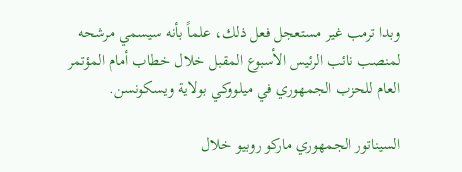وبدا ترمب غير مستعجل فعل ذلك، علماً بأنه سيسمي مرشحه لمنصب نائب الرئيس الأسبوع المقبل خلال خطاب أمام المؤتمر العام للحزب الجمهوري في ميلووكي بولاية ويسكونسن.

السيناتور الجمهوري ماركو روبيو خلال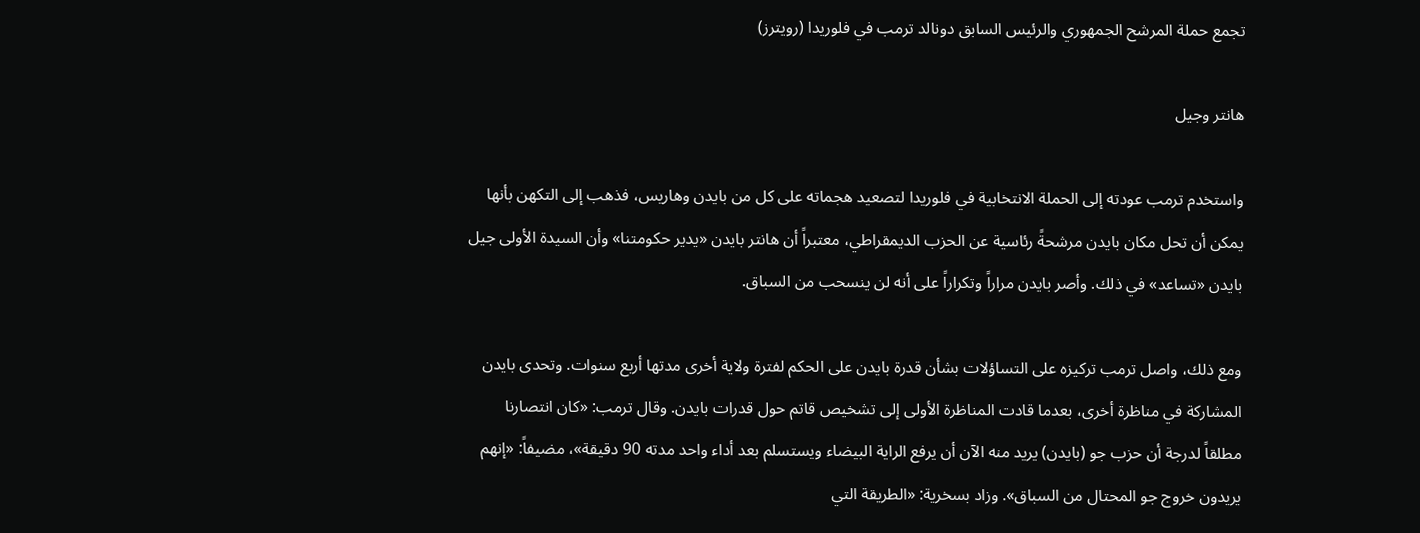تجمع حملة المرشح الجمهوري والرئيس السابق دونالد ترمب في فلوريدا (رويترز)

هانتر وجيل

واستخدم ترمب عودته إلى الحملة الانتخابية في فلوريدا لتصعيد هجماته على كل من بايدن وهاريس، فذهب إلى التكهن بأنها يمكن أن تحل مكان بايدن مرشحةً رئاسية عن الحزب الديمقراطي، معتبراً أن هانتر بايدن «يدير حكومتنا» وأن السيدة الأولى جيل بايدن «تساعد» في ذلك. وأصر بايدن مراراً وتكراراً على أنه لن ينسحب من السباق.

ومع ذلك، واصل ترمب تركيزه على التساؤلات بشأن قدرة بايدن على الحكم لفترة ولاية أخرى مدتها أربع سنوات. وتحدى بايدن المشاركة في مناظرة أخرى، بعدما قادت المناظرة الأولى إلى تشخيص قاتم حول قدرات بايدن. وقال ترمب: «كان انتصارنا مطلقاً لدرجة أن حزب جو (بايدن) يريد منه الآن أن يرفع الراية البيضاء ويستسلم بعد أداء واحد مدته 90 دقيقة»، مضيفاً: «إنهم يريدون خروج جو المحتال من السباق». وزاد بسخرية: «الطريقة التي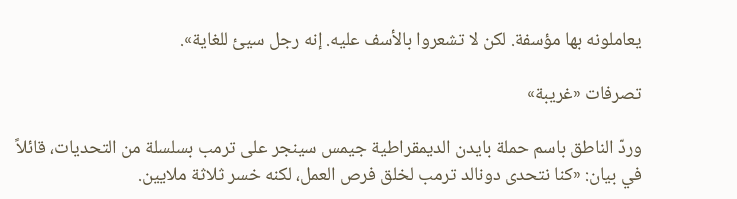يعاملونه بها مؤسفة. لكن لا تشعروا بالأسف عليه. إنه رجل سيئ للغاية».

تصرفات «غريبة»

وردّ الناطق باسم حملة بايدن الديمقراطية جيمس سينجر على ترمب بسلسلة من التحديات، قائلاً في بيان: «كنا نتحدى دونالد ترمب لخلق فرص العمل، لكنه خسر ثلاثة ملايين.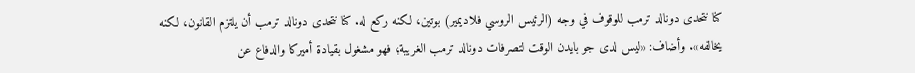كنا نتحدى دونالد ترمب للوقوف في وجه (الرئيس الروسي فلاديمير) بوتين، لكنه ركع له. كنا نتحدى دونالد ترمب أن يلتزم القانون، لكنه يخالفه». وأضاف: «ليس لدى جو بايدن الوقت لتصرفات دونالد ترمب الغريبة؛ فهو مشغول بقيادة أميركا والدفاع عن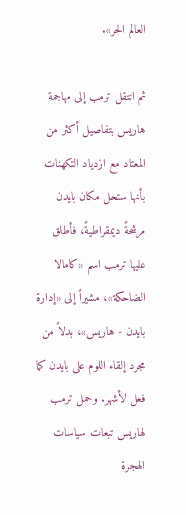العالم الحر».

ثم انتقل ترمب إلى مهاجمة هاريس بتفاصيل أكثر من المعتاد مع ازدياد التكهنات بأنها ستحل مكان بايدن مرشحةً ديمقراطيةً، فأطلق عليها ترمب اسم «كامالا الضاحكة»، مشيراً إلى «إدارة بايدن - هاريس»، بدلاً من مجرد إلقاء اللوم على بايدن كما فعل لأشهر. وحمل ترمب لهاريس تبعات سياسات الهجرة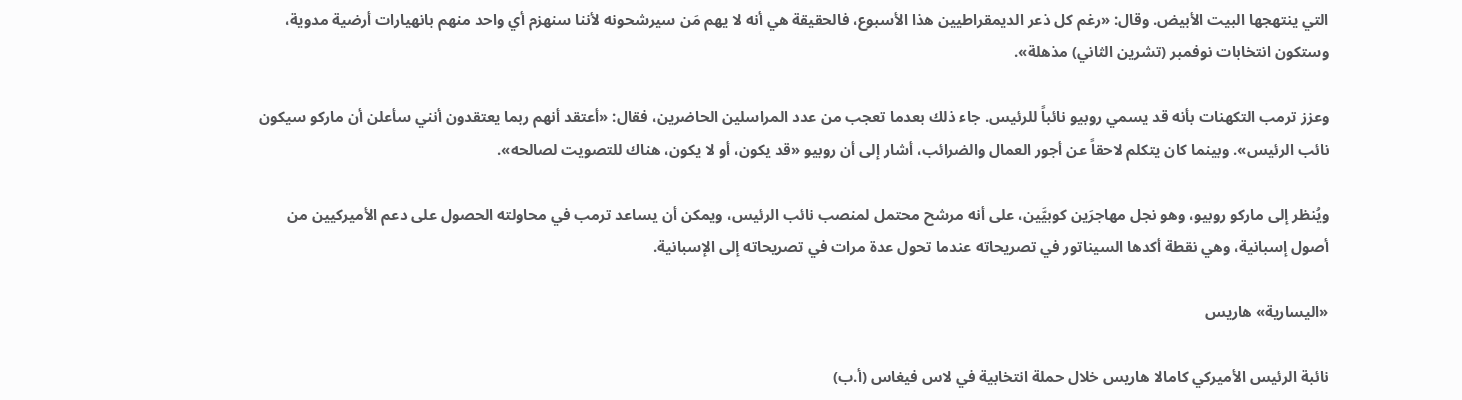التي ينتهجها البيت الأبيض. وقال: «رغم كل ذعر الديمقراطيين هذا الأسبوع، فالحقيقة هي أنه لا يهم مَن سيرشحونه لأننا سنهزم أي واحد منهم بانهيارات أرضية مدوية، وستكون انتخابات نوفمبر (تشرين الثاني) مذهلة».

وعزز ترمب التكهنات بأنه قد يسمي روبيو نائباً للرئيس. جاء ذلك بعدما تعجب من عدد المراسلين الحاضرين، فقال: «أعتقد أنهم ربما يعتقدون أنني سأعلن أن ماركو سيكون نائب الرئيس». وبينما كان يتكلم لاحقاً عن أجور العمال والضرائب، أشار إلى أن روبيو «قد يكون، أو لا يكون، هناك للتصويت لصالحه».

ويُنظر إلى ماركو روبيو، وهو نجل مهاجرَين كوبيَّين، على أنه مرشح محتمل لمنصب نائب الرئيس، ويمكن أن يساعد ترمب في محاولته الحصول على دعم الأميركيين من أصول إسبانية، وهي نقطة أكدها السيناتور في تصريحاته عندما تحول عدة مرات في تصريحاته إلى الإسبانية.

«اليسارية» هاريس

نائبة الرئيس الأميركي كامالا هاريس خلال حملة انتخابية في لاس فيغاس (أ.ب)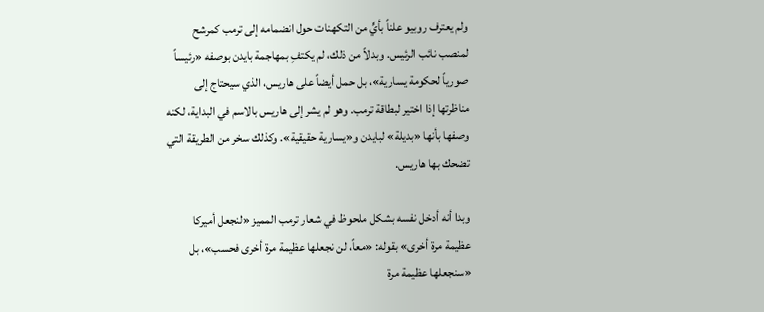ولم يعترف روبيو علناً بأيٍّ من التكهنات حول انضمامه إلى ترمب كمرشح لمنصب نائب الرئيس. وبدلاً من ذلك، لم يكتفِ بمهاجمة بايدن بوصفه «رئيساً صورياً لحكومة يسارية»، بل حمل أيضاً على هاريس، الذي سيحتاج إلى مناظرتها إذا اختير لبطاقة ترمب. وهو لم يشر إلى هاريس بالاسم في البداية، لكنه وصفها بأنها «بديلة» لبايدن و«يسارية حقيقية». وكذلك سخر من الطريقة التي تضحك بها هاريس.

وبدا أنه أدخل نفسه بشكل ملحوظ في شعار ترمب المميز «لنجعل أميركا عظيمة مرة أخرى» بقوله: «معاً، لن نجعلها عظيمة مرة أخرى فحسب»، بل «سنجعلها عظيمة مرة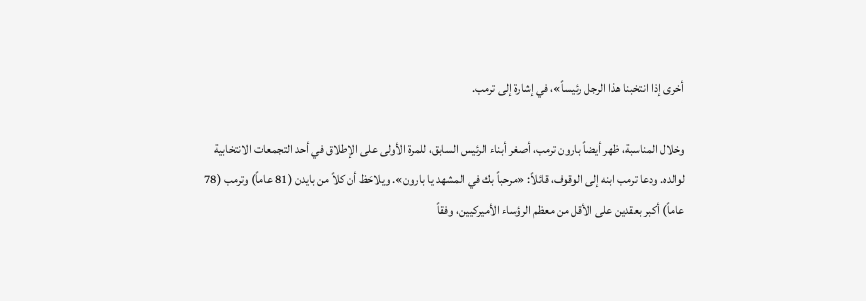أخرى إذا انتخبنا هذا الرجل رئيساً»، في إشارة إلى ترمب.

وخلال المناسبة، ظهر أيضاً بارون ترمب، أصغر أبناء الرئيس السابق، للمرة الأولى على الإطلاق في أحد التجمعات الانتخابية لوالده. ودعا ترمب ابنه إلى الوقوف، قائلاً: «مرحباً بك في المشهد يا بارون». ويلاحَظ أن كلاً من بايدن (81 عاماً) وترمب (78 عاماً) أكبر بعقدين على الأقل من معظم الرؤساء الأميركيين، وفقاً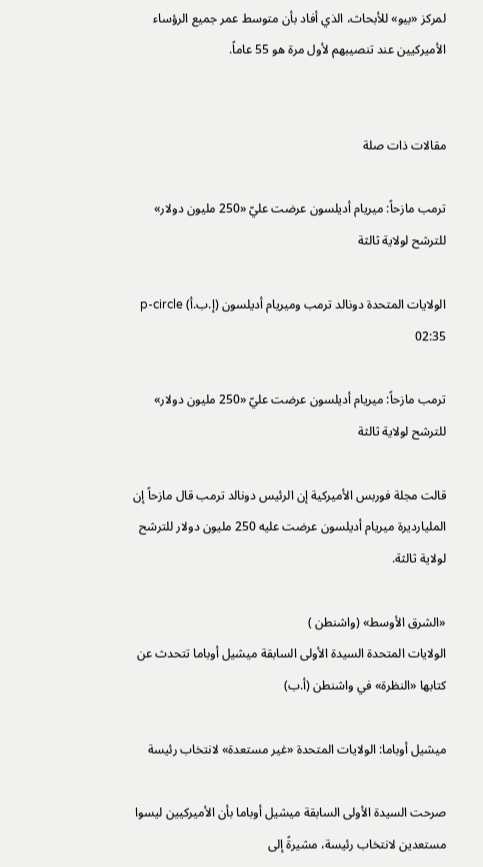لمركز «بيو» للأبحاث، الذي أفاد بأن متوسط عمر جميع الرؤساء الأميركيين عند تنصيبهم لأول مرة هو 55 عاماً.


مقالات ذات صلة

ترمب مازحاً: ميريام أديلسون عرضت عليّ «250 مليون دولار» للترشح لولاية ثالثة

الولايات المتحدة دونالد ترمب وميريام أديلسون (إ.ب.أ) p-circle 02:35

ترمب مازحاً: ميريام أديلسون عرضت عليّ «250 مليون دولار» للترشح لولاية ثالثة

قالت مجلة فوربس الأميركية إن الرئيس دونالد ترمب قال مازحاً إن المليارديرة ميريام أديلسون عرضت عليه 250 مليون دولار للترشح لولاية ثالثة.

«الشرق الأوسط» (واشنطن )
الولايات المتحدة السيدة الأولى السابقة ميشيل أوباما تتحدث عن كتابها «النظرة» في واشنطن (أ.ب)

ميشيل أوباما: الولايات المتحدة «غير مستعدة» لانتخاب رئيسة

صرحت السيدة الأولى السابقة ميشيل أوباما بأن الأميركيين ليسوا مستعدين لانتخاب رئيسة، مشيرةً إلى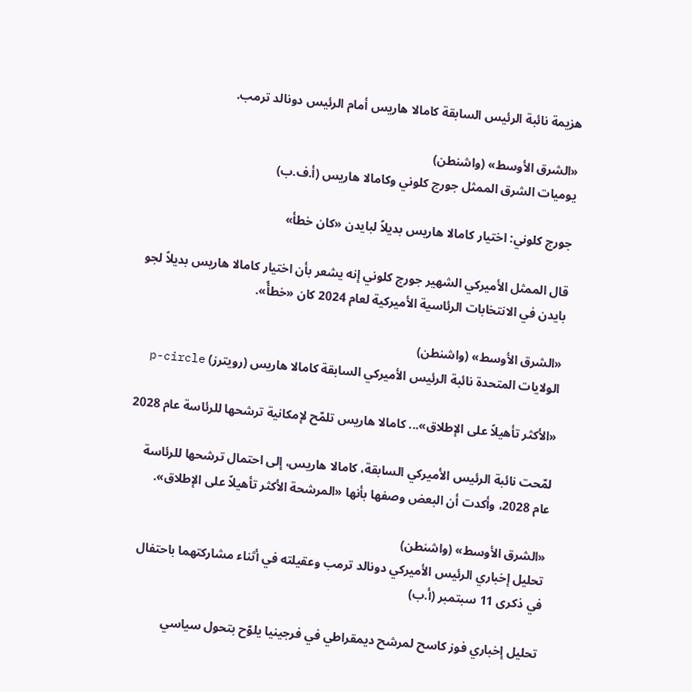هزيمة نائبة الرئيس السابقة كامالا هاريس أمام الرئيس دونالد ترمب.

«الشرق الأوسط» (واشنطن)
يوميات الشرق الممثل جورج كلوني وكامالا هاريس (أ.ف.ب)

جورج كلوني: اختيار كامالا هاريس بديلاً لبايدن «كان خطأ»

قال الممثل الأميركي الشهير جورج كلوني إنه يشعر بأن اختيار كامالا هاريس بديلاً لجو بايدن في الانتخابات الرئاسية الأميركية لعام 2024 كان «خطأً».

«الشرق الأوسط» (واشنطن)
الولايات المتحدة نائبة الرئيس الأميركي السابقة كامالا هاريس (رويترز) p-circle

«الأكثر تأهيلاً على الإطلاق»... كامالا هاريس تلمّح لإمكانية ترشحها للرئاسة عام 2028

لمّحت نائبة الرئيس الأميركي السابقة، كامالا هاريس، إلى احتمال ترشحها للرئاسة عام 2028، وأكدت أن البعض وصفها بأنها «المرشحة الأكثر تأهيلاً على الإطلاق».

«الشرق الأوسط» (واشنطن)
تحليل إخباري الرئيس الأميركي دونالد ترمب وعقيلته في أثناء مشاركتهما باحتفال في ذكرى 11 سبتمبر (أ.ب)

تحليل إخباري فوز كاسح لمرشح ديمقراطي في فرجينيا يلوّح بتحول سياسي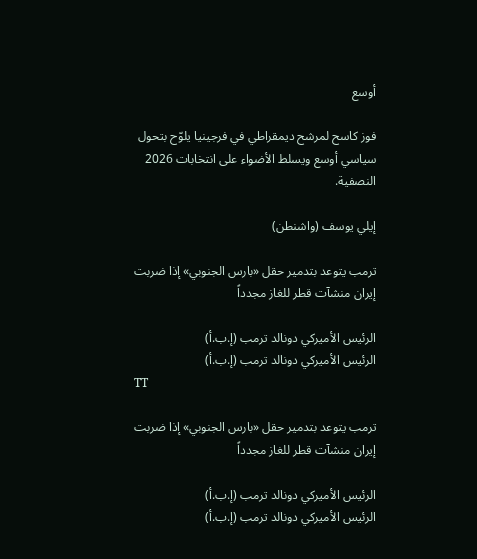أوسع

فوز كاسح لمرشح ديمقراطي في فرجينيا يلوّح بتحول سياسي أوسع ويسلط الأضواء على انتخابات 2026 النصفية.

إيلي يوسف (واشنطن)

ترمب يتوعد بتدمير حقل «بارس الجنوبي» إذا ضربت إيران منشآت قطر للغاز مجدداً

الرئيس الأميركي دونالد ترمب (إ.ب.أ)
الرئيس الأميركي دونالد ترمب (إ.ب.أ)
TT

ترمب يتوعد بتدمير حقل «بارس الجنوبي» إذا ضربت إيران منشآت قطر للغاز مجدداً

الرئيس الأميركي دونالد ترمب (إ.ب.أ)
الرئيس الأميركي دونالد ترمب (إ.ب.أ)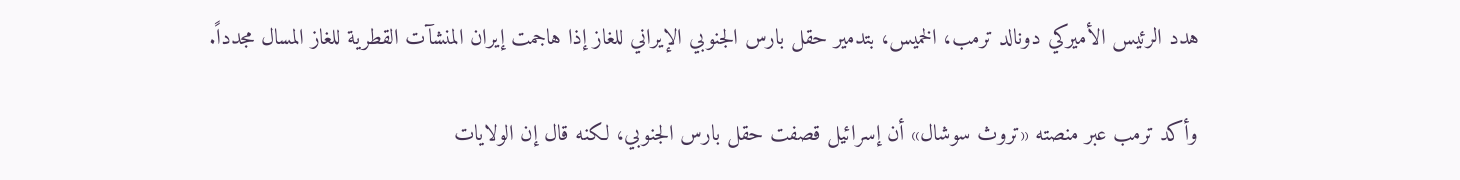هدد الرئيس الأميركي دونالد ترمب، الخميس، بتدمير حقل بارس الجنوبي الإيراني للغاز إذا هاجمت إيران المنشآت القطرية للغاز المسال مجدداً.

وأكد ترمب عبر منصته «تروث ‌سوشال» أن إسرائيل قصفت حقل بارس الجنوبي، لكنه قال إن الولايات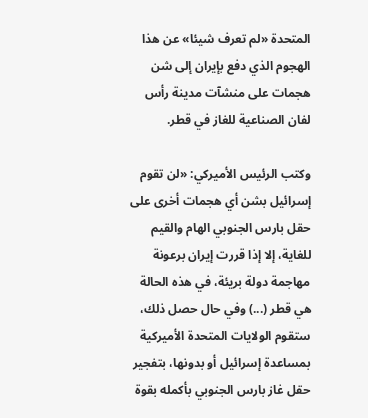المتحدة «لم تعرف شيئا» عن هذا الهجوم الذي دفع بإيران إلى شن هجمات على منشآت مدينة رأس لفان الصناعية للغاز في قطر.

وكتب الرئيس الأميركي: «لن تقوم إسرائيل بشن أي هجمات أخرى على حقل بارس الجنوبي الهام والقيم للغاية، إلا إذا قررت إيران برعونة مهاجمة دولة بريئة، في هذه الحالة هي قطر (...) وفي حال حصل ذلك، ستقوم الولايات المتحدة الأميركية بمساعدة إسرائيل أو بدونها، بتفجير حقل غاز بارس الجنوبي بأكمله بقوة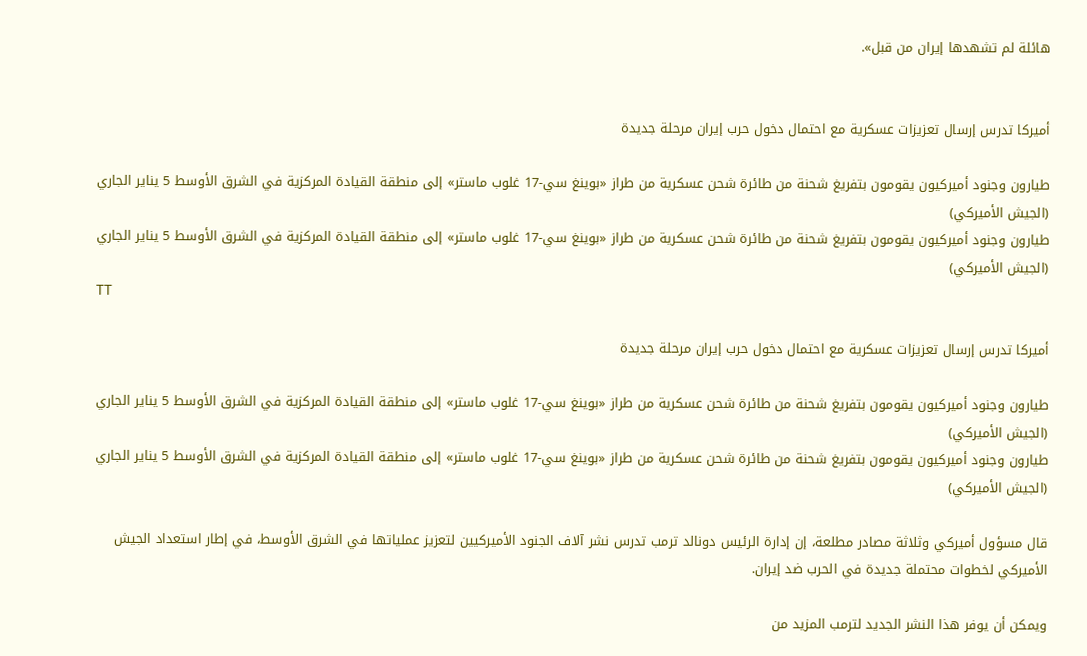هائلة لم تشهدها إيران من قبل».


أميركا تدرس إرسال تعزيزات عسكرية مع احتمال دخول حرب إيران مرحلة جديدة

طيارون وجنود أميركيون يقومون بتفريغ شحنة من طائرة شحن عسكرية من طراز «بوينغ سي-17 غلوب ماستر» إلى منطقة القيادة المركزية في الشرق الأوسط 5 يناير الجاري (الجيش الأميركي)
طيارون وجنود أميركيون يقومون بتفريغ شحنة من طائرة شحن عسكرية من طراز «بوينغ سي-17 غلوب ماستر» إلى منطقة القيادة المركزية في الشرق الأوسط 5 يناير الجاري (الجيش الأميركي)
TT

أميركا تدرس إرسال تعزيزات عسكرية مع احتمال دخول حرب إيران مرحلة جديدة

طيارون وجنود أميركيون يقومون بتفريغ شحنة من طائرة شحن عسكرية من طراز «بوينغ سي-17 غلوب ماستر» إلى منطقة القيادة المركزية في الشرق الأوسط 5 يناير الجاري (الجيش الأميركي)
طيارون وجنود أميركيون يقومون بتفريغ شحنة من طائرة شحن عسكرية من طراز «بوينغ سي-17 غلوب ماستر» إلى منطقة القيادة المركزية في الشرق الأوسط 5 يناير الجاري (الجيش الأميركي)

قال مسؤول أميركي وثلاثة مصادر مطلعة، إن إدارة الرئيس دونالد ترمب تدرس نشر آلاف الجنود الأميركيين لتعزيز عملياتها في الشرق الأوسط، في إطار ‌استعداد الجيش الأميركي ‌لخطوات محتملة ‌جديدة في الحرب ضد إيران.

ويمكن أن يوفر هذا النشر الجديد لترمب المزيد من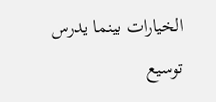الخيارات بينما يدرس توسيع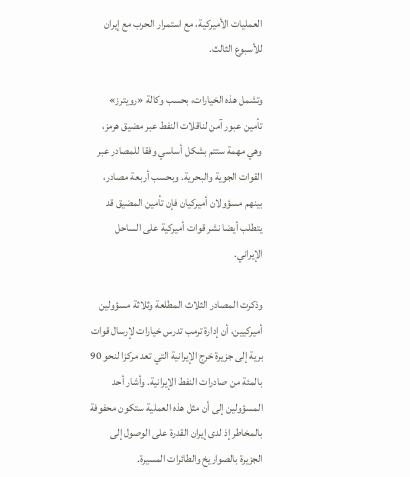العمليات الأميركية، مع ‌استمرار ‌الحرب مع إيران للأسبوع ‌الثالث.

وتشمل هذه الخيارات، بحسب وكالة «رويترز» تأمين عبور آمن لناقلات النفط عبر مضيق هرمز، وهي مهمة ستتم ‌بشكل أساسي وفقا للمصادر عبر القوات الجوية والبحرية. وبحسب أربعة مصادر، بينهم مسؤولان أميركيان فإن تأمين المضيق قد يتطلب أيضا نشر قوات أميركية على الساحل الإيراني.

وذكرت المصادر الثلاث المطلعة وثلاثة مسؤولين أميركيين، أن إدارة ترمب تدرس خيارات لإرسال قوات برية إلى جزيرة خرج الإيرانية التي تعد مركزا لنحو 90 بالمئة من صادرات النفط الإيرانية. وأشار أحد المسؤولين إلى أن مثل هذه العملية ستكون محفوفة بالمخاطر إذ لدى إيران القدرة على الوصول إلى الجزيرة بالصواريخ والطائرات المسيرة.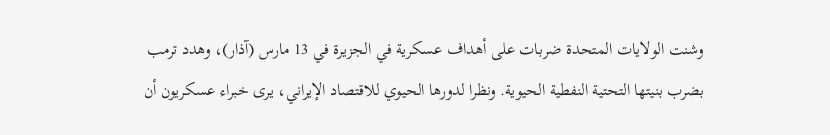وشنت الولايات المتحدة ضربات على أهداف عسكرية في الجزيرة في 13 مارس (آذار)، ‌وهدد ترمب بضرب ‌بنيتها التحتية النفطية الحيوية. ونظرا لدورها الحيوي للاقتصاد الإيراني، يرى خبراء عسكريون أن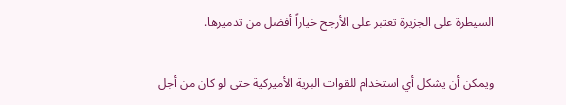السيطرة على الجزيرة ‌تعتبر على الأرجح خياراً أفضل من تدميرها.

ويمكن أن يشكل أي استخدام للقوات البرية الأميركية حتى لو كان من أجل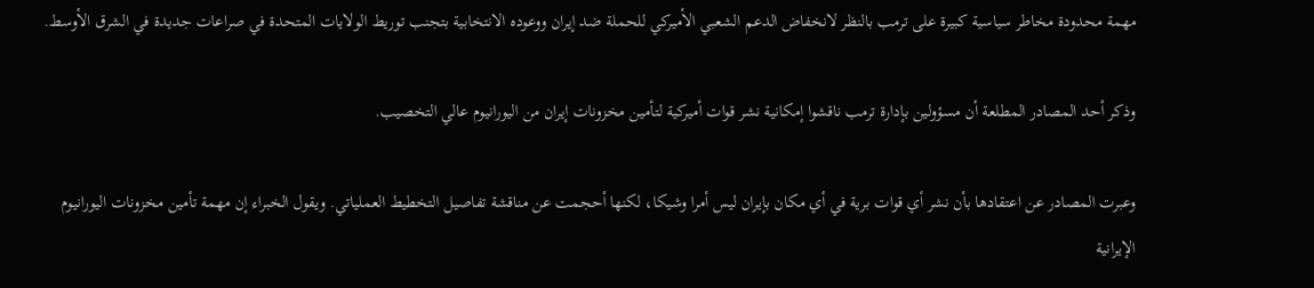مهمة محدودة مخاطر سياسية كبيرة على ترمب بالنظر لانخفاض الدعم الشعبي الأميركي للحملة ضد إيران ووعوده الانتخابية بتجنب توريط الولايات المتحدة في صراعات جديدة في الشرق الأوسط.

وذكر أحد المصادر المطلعة أن مسؤولين بإدارة ترمب ناقشوا إمكانية نشر قوات أميركية لتأمين مخزونات إيران من اليورانيوم عالي التخصيب.

وعبرت المصادر عن اعتقادها بأن نشر أي قوات برية في أي مكان بإيران ليس أمرا وشيكا، لكنها أحجمت عن مناقشة تفاصيل التخطيط العملياتي. ويقول الخبراء إن مهمة تأمين مخزونات اليورانيوم الإيرانية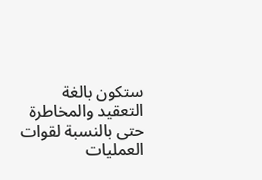ستكون بالغة التعقيد والمخاطرة حتى بالنسبة لقوات العمليات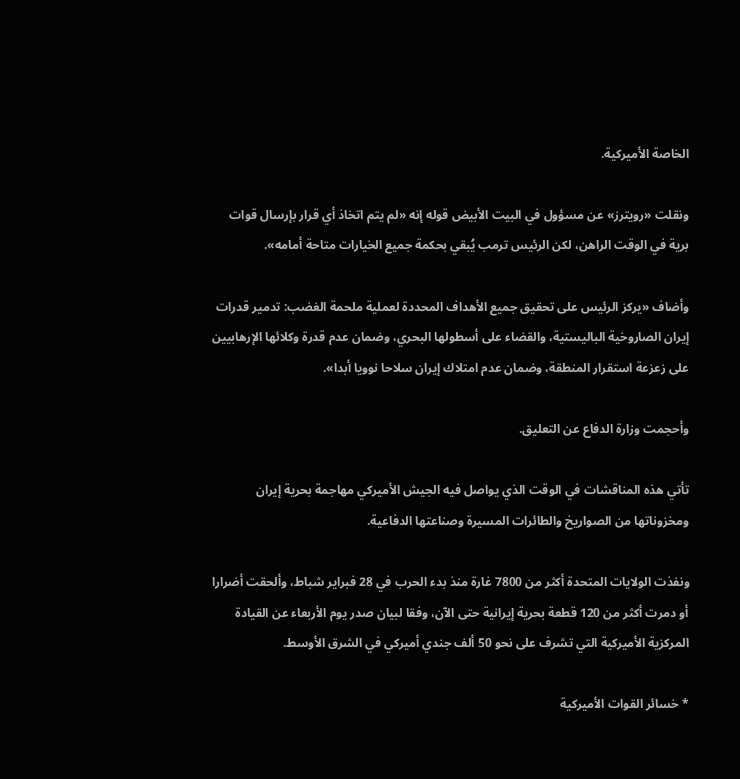الخاصة الأميركية.

ونقلت «رويترز» عن مسؤول في البيت الأبيض قوله إنه «لم يتم اتخاذ أي قرار بإرسال قوات برية في الوقت الراهن، لكن الرئيس ترمب يُبقي بحكمة جميع الخيارات متاحة أمامه».

وأضاف «يركز الرئيس على ‌تحقيق جميع الأهداف المحددة لعملية ملحمة الغضب: تدمير قدرات إيران الصاروخية الباليستية، والقضاء على أسطولها ‌البحري، وضمان عدم قدرة وكلائها الإرهابيين على زعزعة استقرار المنطقة، وضمان عدم امتلاك إيران سلاحا نوويا أبدا».

وأحجمت وزارة الدفاع عن التعليق.

تأتي هذه المناقشات ‌في الوقت الذي يواصل فيه الجيش الأميركي مهاجمة بحرية إيران ومخزوناتها من الصواريخ والطائرات المسيرة وصناعتها الدفاعية.

ونفذت الولايات المتحدة أكثر من ‌7800 غارة منذ بدء الحرب في 28 فبراير شباط، وألحقت أضرارا أو دمرت أكثر من 120 قطعة بحرية إيرانية حتى الآن، وفقا لبيان صدر يوم الأربعاء عن القيادة المركزية الأميركية التي تشرف على نحو 50 ألف جندي أميركي في الشرق الأوسط.

* خسائر القوات الأميركية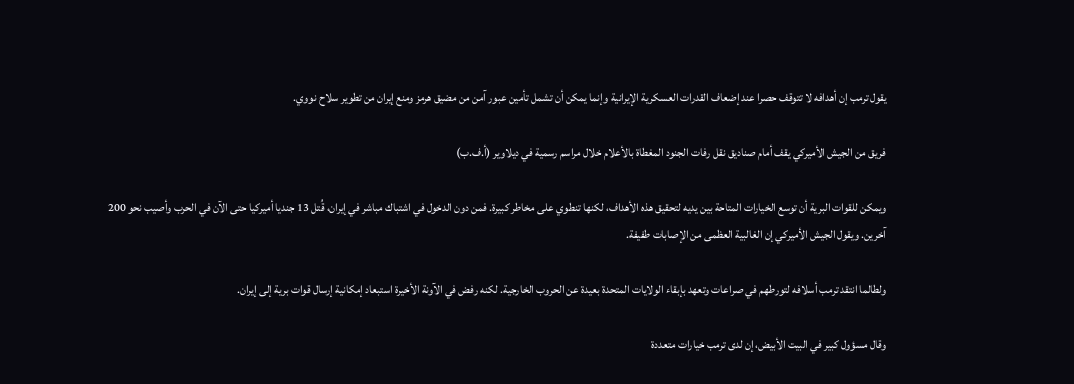يقول ترمب إن أهدافه لا تتوقف حصرا عند إضعاف القدرات العسكرية الإيرانية وإنما يمكن أن تشمل تأمين عبور آمن من مضيق هرمز ومنع إيران من تطوير سلاح نووي.

فريق من الجيش الأميركي يقف أمام صناديق نقل رفات الجنود المغطاة بالأعلام خلال مراسم رسمية في ديلاوير (أ.ف.ب)

ويمكن للقوات البرية ‌أن توسع الخيارات المتاحة بين يديه لتحقيق هذه الأهداف، لكنها تنطوي على مخاطر كبيرة. فمن دون الدخول في اشتباك مباشر في إيران، قُتل 13 جنديا أميركيا حتى الآن في الحرب وأصيب نحو 200 آخرين. ويقول الجيش الأميركي إن الغالبية العظمى من الإصابات طفيفة.

ولطالما انتقد ترمب أسلافه لتورطهم في صراعات وتعهد بإبقاء الولايات المتحدة بعيدة عن الحروب الخارجية. لكنه رفض في الآونة الأخيرة استبعاد إمكانية إرسال قوات برية إلى إيران.

وقال مسؤول كبير في البيت الأبيض، إن لدى ترمب خيارات متعددة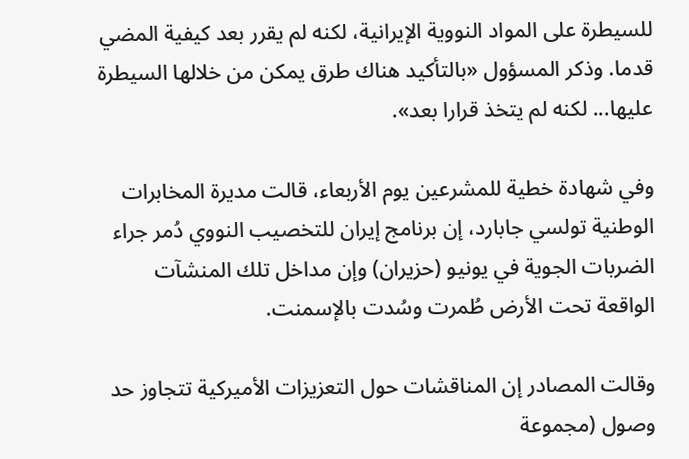للسيطرة على المواد النووية الإيرانية، لكنه لم يقرر بعد كيفية المضي قدما. وذكر المسؤول «بالتأكيد هناك طرق يمكن من خلالها السيطرة عليها... لكنه لم يتخذ قرارا بعد».

وفي شهادة خطية للمشرعين يوم الأربعاء، قالت مديرة المخابرات الوطنية تولسي جابارد، إن برنامج إيران للتخصيب النووي دُمر جراء الضربات الجوية في يونيو (حزيران) وإن مداخل تلك المنشآت الواقعة تحت الأرض طُمرت وسُدت بالإسمنت.

وقالت المصادر إن المناقشات حول التعزيزات الأميركية تتجاوز حد وصول (مجموعة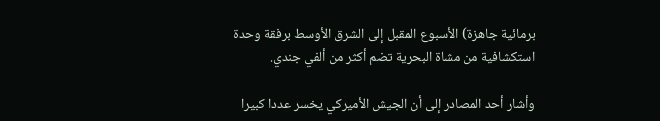برمائية جاهزة) الأسبوع المقبل إلى الشرق الأوسط برفقة وحدة استكشافية من مشاة البحرية تضم أكثر من ألفي جندي.

وأشار أحد المصادر إلى أن الجيش الأميركي يخسر عددا كبيرا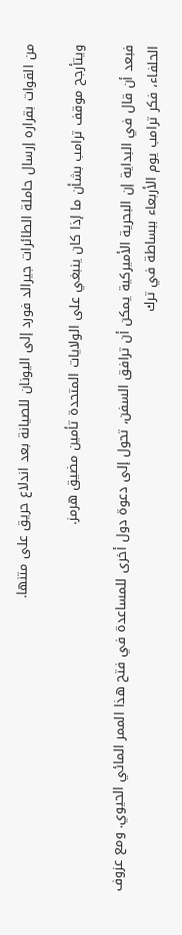من القوات بقراره إرسال حاملة الطائرات جيرالد فورد إلى اليونان للصيانة بعد اندلاع حريق على متنها.

ويتأرجح موقف ترامب بشأن ما إذا كان ينبغي على الولايات المتحدة تأمين مضيق هرمز.

فبعد أن قال في البداية إن البحرية الأميركية يمكن أن ترافق السفن، تحول إلى دعوة دول أخرى للمساعدة في فتح هذا الممر المائي الحيوي. ومع عزوف الحلفاء، فكر ترامب يوم الأربعاء ببساطة في ترك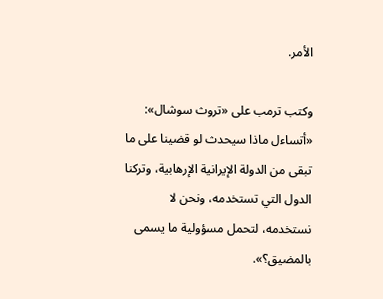الأمر.

وكتب ترمب على «تروث سوشال»: «أتساءل ماذا سيحدث لو قضينا على ما تبقى من الدولة الإيرانية الإرهابية، وتركنا الدول التي تستخدمه، ونحن لا نستخدمه، لتحمل مسؤولية ما يسمى بالمضيق؟».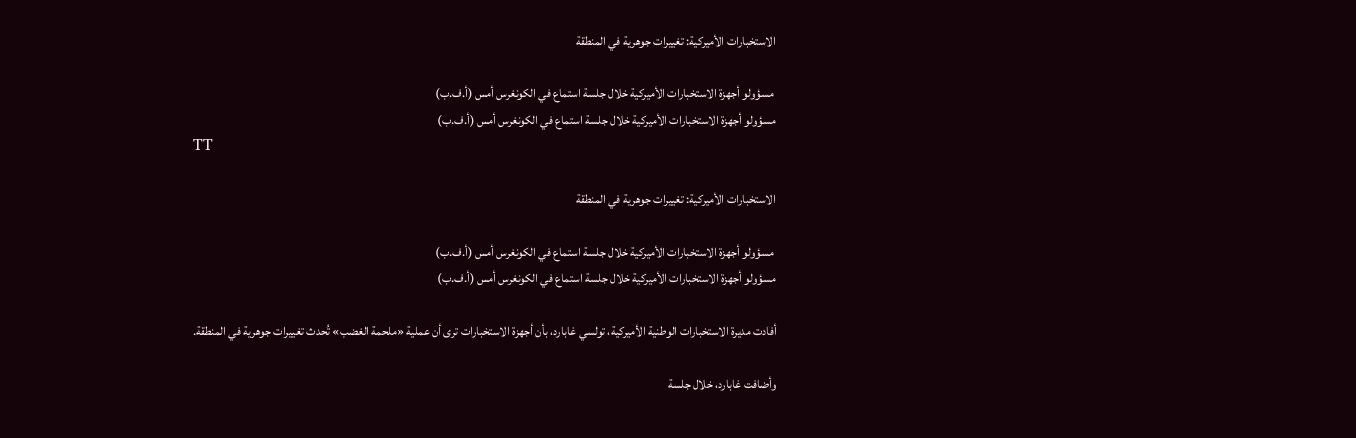الاستخبارات الأميركية: تغييرات جوهرية في المنطقة

 مسؤولو أجهزة الاستخبارات الأميركية خلال جلسة استماع في الكونغرس أمس (أ.ف.ب)
مسؤولو أجهزة الاستخبارات الأميركية خلال جلسة استماع في الكونغرس أمس (أ.ف.ب)
TT

الاستخبارات الأميركية: تغييرات جوهرية في المنطقة

 مسؤولو أجهزة الاستخبارات الأميركية خلال جلسة استماع في الكونغرس أمس (أ.ف.ب)
مسؤولو أجهزة الاستخبارات الأميركية خلال جلسة استماع في الكونغرس أمس (أ.ف.ب)

أفادت مديرة الاستخبارات الوطنية الأميركية، تولسي غابارد، بأن أجهزة الاستخبارات ترى أن عملية «ملحمة الغضب» تُحدث تغييرات جوهرية في المنطقة.

وأضافت غابارد، خلال جلسة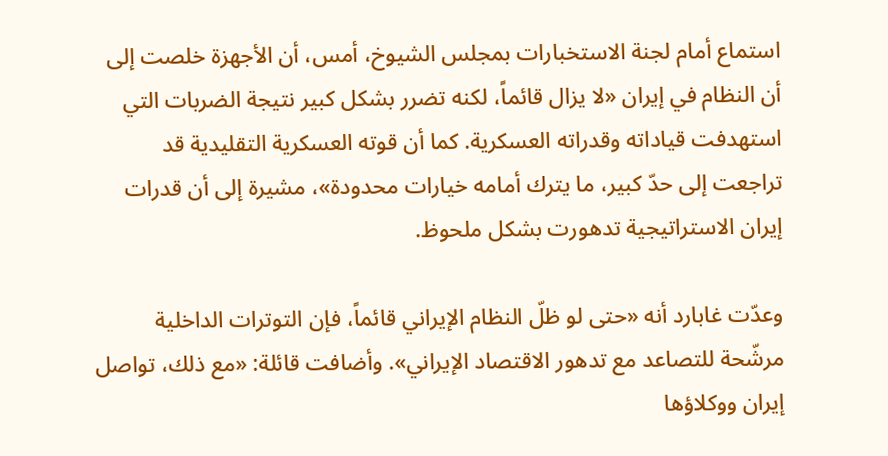استماع أمام لجنة الاستخبارات بمجلس الشيوخ، أمس، أن الأجهزة خلصت إلى أن النظام في إيران «لا يزال قائماً، لكنه تضرر بشكل كبير نتيجة الضربات التي استهدفت قياداته وقدراته العسكرية. كما أن قوته العسكرية التقليدية قد تراجعت إلى حدّ كبير، ما يترك أمامه خيارات محدودة»، مشيرة إلى أن قدرات إيران الاستراتيجية تدهورت بشكل ملحوظ.

وعدّت غابارد أنه «حتى لو ظلّ النظام الإيراني قائماً، فإن التوترات الداخلية مرشّحة للتصاعد مع تدهور الاقتصاد الإيراني». وأضافت قائلة: «مع ذلك، تواصل إيران ووكلاؤها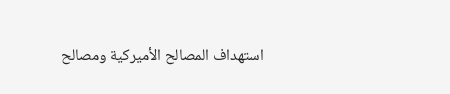استهداف المصالح الأميركية ومصالح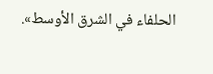الحلفاء في الشرق الأوسط».